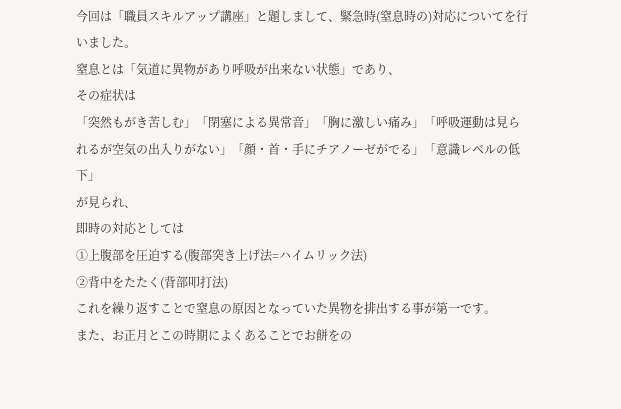今回は「職員スキルアップ講座」と題しまして、緊急時(窒息時の)対応についてを行いました。
窒息とは「気道に異物があり呼吸が出来ない状態」であり、
その症状は
「突然もがき苦しむ」「閉塞による異常音」「胸に激しい痛み」「呼吸運動は見られるが空気の出入りがない」「顔・首・手にチアノーゼがでる」「意識レベルの低下」
が見られ、
即時の対応としては
①上腹部を圧迫する(腹部突き上げ法=ハイムリック法)
②背中をたたく(背部叩打法)
これを繰り返すことで窒息の原因となっていた異物を排出する事が第一です。
また、お正月とこの時期によくあることでお餅をの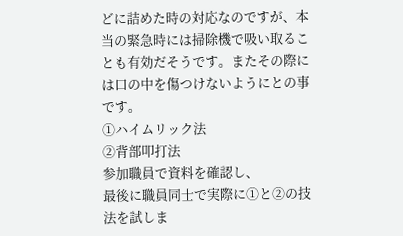どに詰めた時の対応なのですが、本当の緊急時には掃除機で吸い取ることも有効だそうです。またその際には口の中を傷つけないようにとの事です。
①ハイムリック法
②背部叩打法
参加職員で資料を確認し、
最後に職員同士で実際に①と②の技法を試しま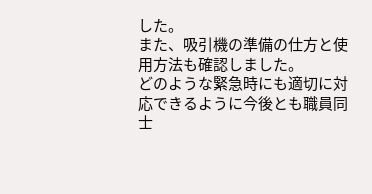した。
また、吸引機の準備の仕方と使用方法も確認しました。
どのような緊急時にも適切に対応できるように今後とも職員同士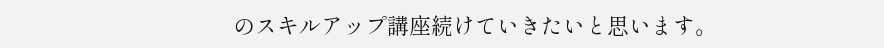のスキルアップ講座続けていきたいと思います。